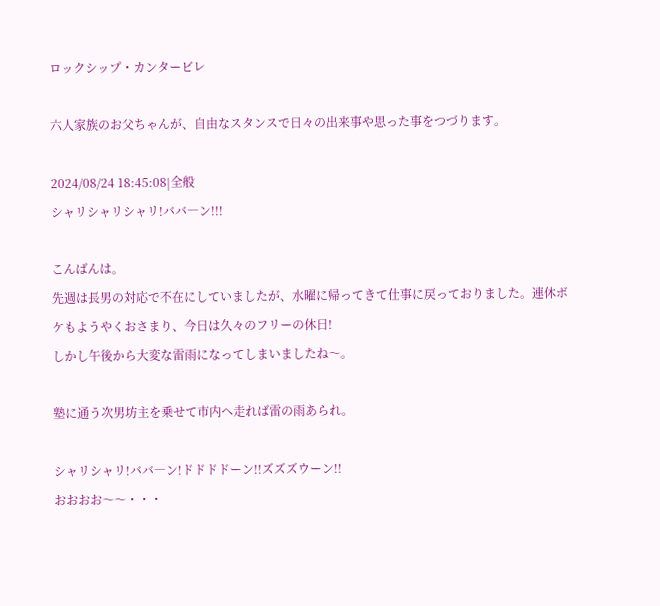ロックシップ・カンタービレ

六人家族のお父ちゃんが、自由なスタンスで日々の出来事や思った事をつづります。

2024/08/24 18:45:08|全般
シャリシャリシャリ!ババ―ン!!!

こんばんは。
先週は長男の対応で不在にしていましたが、水曜に帰ってきて仕事に戻っておりました。連休ボケもようやくおさまり、今日は久々のフリーの休日!
しかし午後から大変な雷雨になってしまいましたね〜。

塾に通う次男坊主を乗せて市内へ走れば雷の雨あられ。

シャリシャリ!ババ―ン!ドドドドーン!!ズズズウーン!!
おおおお〜〜・・・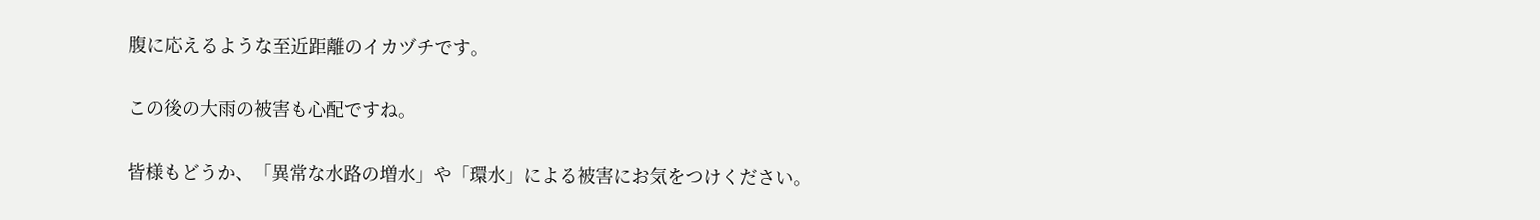腹に応えるような至近距離のイカヅチです。

この後の大雨の被害も心配ですね。

皆様もどうか、「異常な水路の増水」や「環水」による被害にお気をつけください。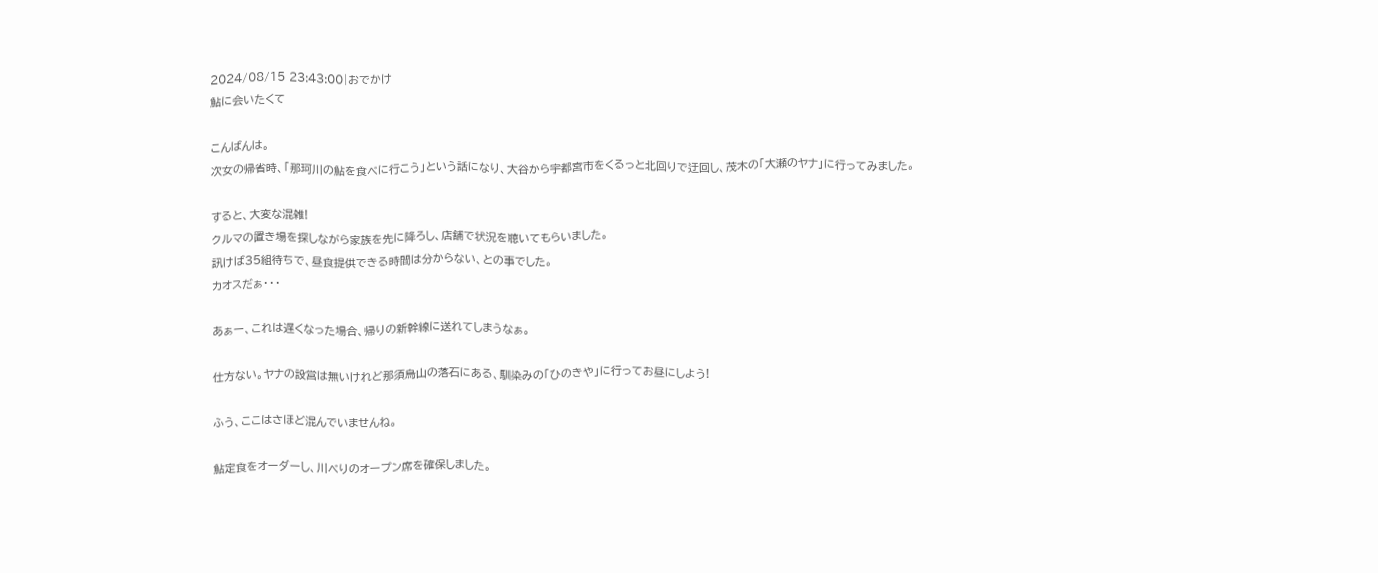2024/08/15 23:43:00|おでかけ
鮎に会いたくて

こんばんは。
次女の帰省時、「那珂川の鮎を食べに行こう」という話になり、大谷から宇都宮市をくるっと北回りで迂回し、茂木の「大瀬のヤナ」に行ってみました。

すると、大変な混雑!
クルマの置き場を探しながら家族を先に降ろし、店舗で状況を聴いてもらいました。
訊けば35組待ちで、昼食提供できる時間は分からない、との事でした。
カオスだぁ・・・

あぁー、これは遅くなった場合、帰りの新幹線に送れてしまうなぁ。

仕方ない。ヤナの設営は無いけれど那須烏山の落石にある、馴染みの「ひのきや」に行ってお昼にしよう!

ふう、ここはさほど混んでいませんね。

鮎定食をオーダーし、川べりのオープン席を確保しました。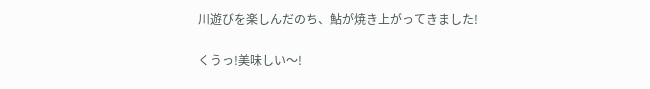川遊びを楽しんだのち、鮎が焼き上がってきました!

くうっ!美味しい〜!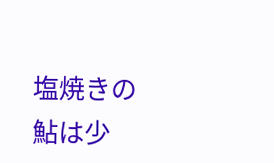塩焼きの鮎は少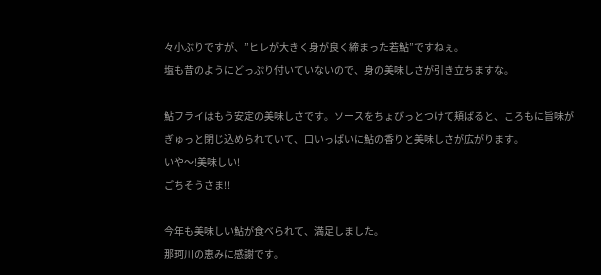々小ぶりですが、”ヒレが大きく身が良く締まった若鮎”ですねぇ。
塩も昔のようにどっぷり付いていないので、身の美味しさが引き立ちますな。

鮎フライはもう安定の美味しさです。ソースをちょびっとつけて頬ばると、ころもに旨味がぎゅっと閉じ込められていて、口いっぱいに鮎の香りと美味しさが広がります。
いや〜!美味しい!
ごちそうさま!!

今年も美味しい鮎が食べられて、満足しました。
那珂川の恵みに感謝です。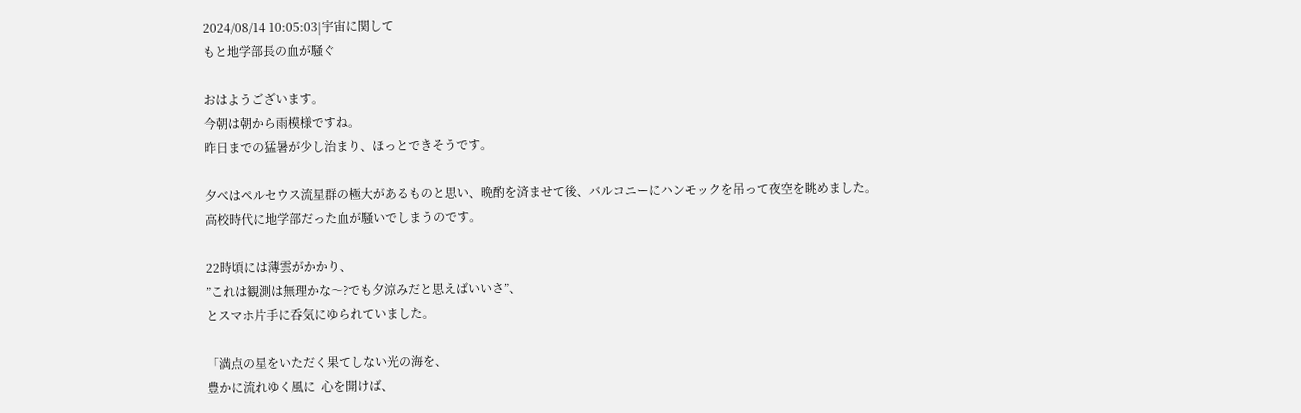2024/08/14 10:05:03|宇宙に関して
もと地学部長の血が騒ぐ

おはようございます。
今朝は朝から雨模様ですね。
昨日までの猛暑が少し治まり、ほっとできそうです。

夕べはペルセウス流星群の極大があるものと思い、晩酌を済ませて後、バルコニーにハンモックを吊って夜空を眺めました。
高校時代に地学部だった血が騒いでしまうのです。

22時頃には薄雲がかかり、
”これは観測は無理かな〜?でも夕涼みだと思えばいいさ”、
とスマホ片手に呑気にゆられていました。

「満点の星をいただく果てしない光の海を、
豊かに流れゆく風に  心を開けば、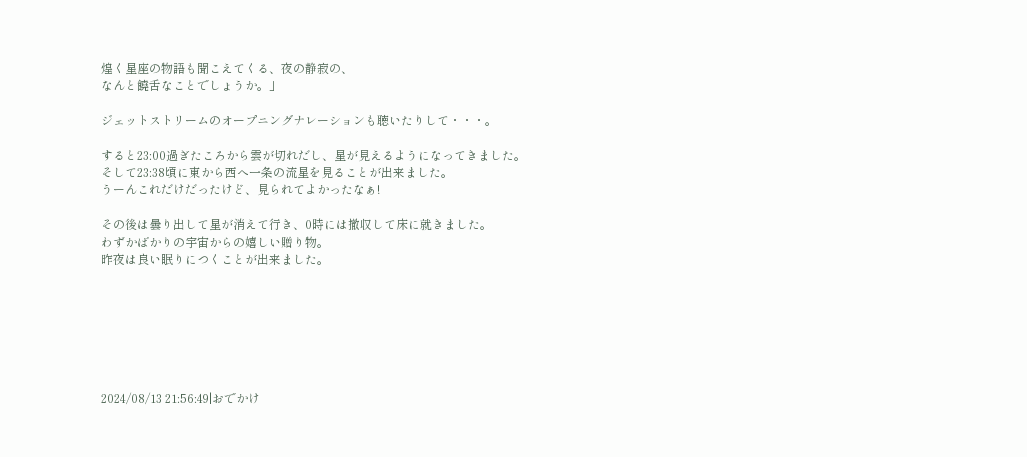煌く星座の物語も聞こえてくる、夜の静寂の、
なんと饒舌なことでしょうか。」

ジェットストリームのオープニングナレーションも聴いたりして・・・。

すると23:00過ぎたころから雲が切れだし、星が見えるようになってきました。
そして23:38頃に東から西へ一条の流星を見ることが出来ました。
うーんこれだけだったけど、見られてよかったなぁ!

その後は曇り出して星が消えて行き、0時には撤収して床に就きました。
わずかばかりの宇宙からの嬉しい贈り物。
昨夜は良い眠りにつくことが出来ました。







2024/08/13 21:56:49|おでかけ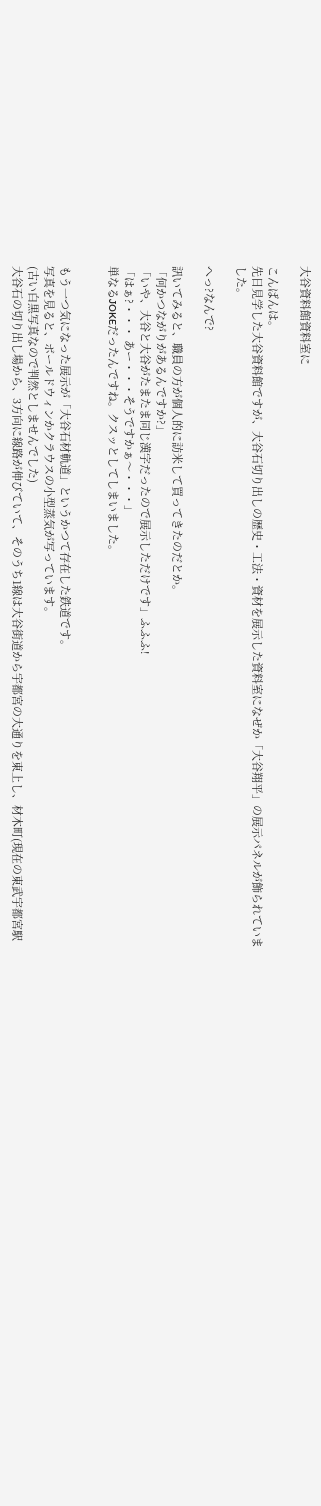大谷資料館資料室に

こんばんは。
先日見学した大谷資料館ですが、大谷石切り出しの歴史・工法・資材を展示した資料室になぜか「大谷翔平」の展示パネルが飾られていました。

へっ?なんで?

訊いてみると、職員の方が個人的に訪米して買ってきたのだとか。
「何かつながりがあるんですか?」
「いや、大谷と大谷がたまたま同じ漢字だったので展示しただけです」ふふふ!
「はぁ?・・・ あー・・・そうですかぁ〜・・・」
単なるJOKEだったんですね。クスッとしてしまいました。


もう一つ気になった展示が「大谷石材軌道」というかつて存在した鉄道です。
写真を見ると、ボールドウィンかクラウスの小型蒸気が写っています。
(古い白黒写真なので判然としませんでした)
大谷石の切り出し場から、3方向に線路が伸びていて、そのうち1線は大谷街道から宇都宮の大通りを東上し、材木町(現在の東武宇都宮駅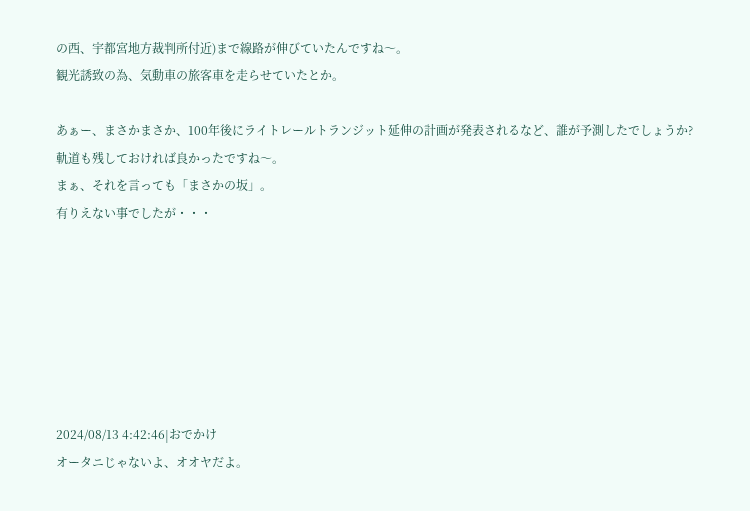の西、宇都宮地方裁判所付近)まで線路が伸びていたんですね〜。
観光誘致の為、気動車の旅客車を走らせていたとか。

あぁー、まさかまさか、100年後にライトレールトランジット延伸の計画が発表されるなど、誰が予測したでしょうか?
軌道も残しておければ良かったですね〜。
まぁ、それを言っても「まさかの坂」。
有りえない事でしたが・・・







2024/08/13 4:42:46|おでかけ
オータニじゃないよ、オオヤだよ。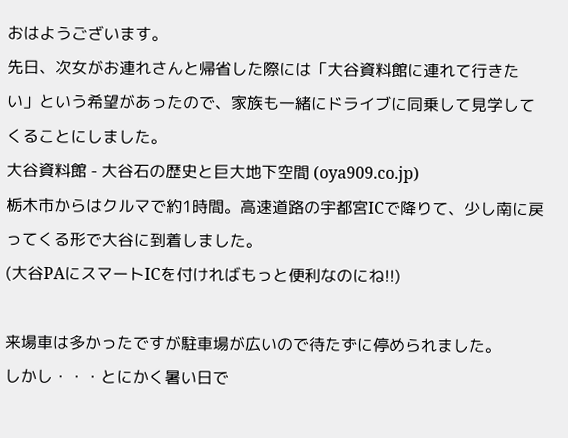おはようございます。
先日、次女がお連れさんと帰省した際には「大谷資料館に連れて行きたい」という希望があったので、家族も一緒にドライブに同乗して見学してくることにしました。
大谷資料館 - 大谷石の歴史と巨大地下空間 (oya909.co.jp)
栃木市からはクルマで約1時間。高速道路の宇都宮ICで降りて、少し南に戻ってくる形で大谷に到着しました。
(大谷PAにスマートICを付ければもっと便利なのにね!!)

来場車は多かったですが駐車場が広いので待たずに停められました。
しかし・・・とにかく暑い日で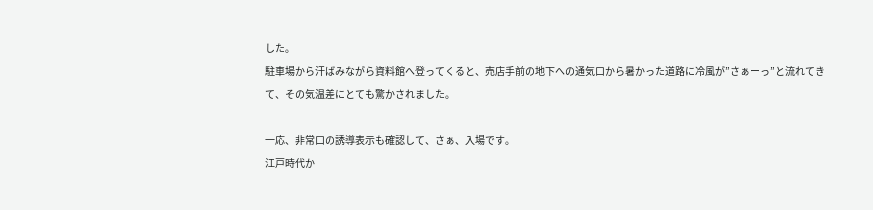した。
駐車場から汗ばみながら資料館へ登ってくると、売店手前の地下への通気口から暑かった道路に冷風が”さぁーっ”と流れてきて、その気温差にとても驚かされました。

一応、非常口の誘導表示も確認して、さぁ、入場です。
江戸時代か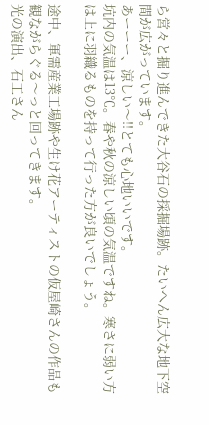ら営々と掘り進んできた大谷石の採掘場跡。たいへん広大な地下空間が広がっています。
あーーー、涼しい〜!!とても心地いいです。
坑内の気温は13℃。春や秋の涼しい頃の気温ですね。寒さに弱い方は上に羽織るものを持って行った方が良いでしょう。

途中、軍需産業工場跡や生け花アーティストの仮屋崎さんの作品も観ながらぐる〜っと回ってきます。
光の演出、石工さん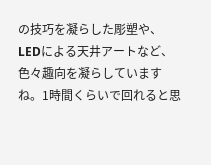の技巧を凝らした彫塑や、LEDによる天井アートなど、色々趣向を凝らしていますね。1時間くらいで回れると思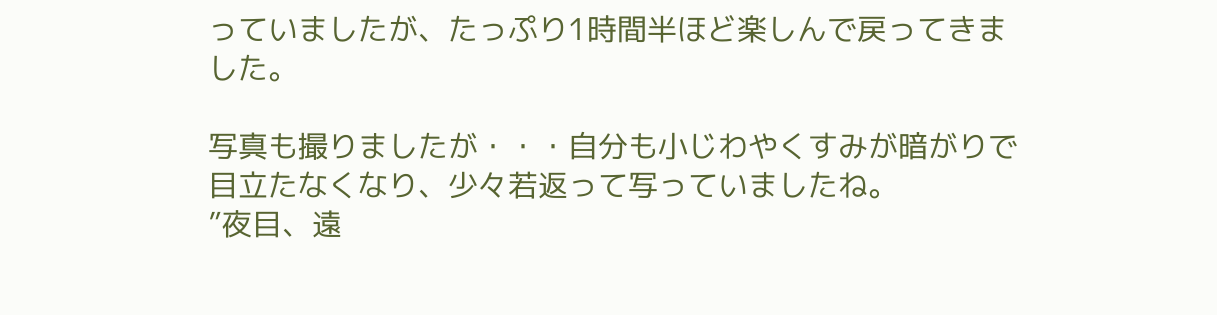っていましたが、たっぷり1時間半ほど楽しんで戻ってきました。

写真も撮りましたが・・・自分も小じわやくすみが暗がりで目立たなくなり、少々若返って写っていましたね。
”夜目、遠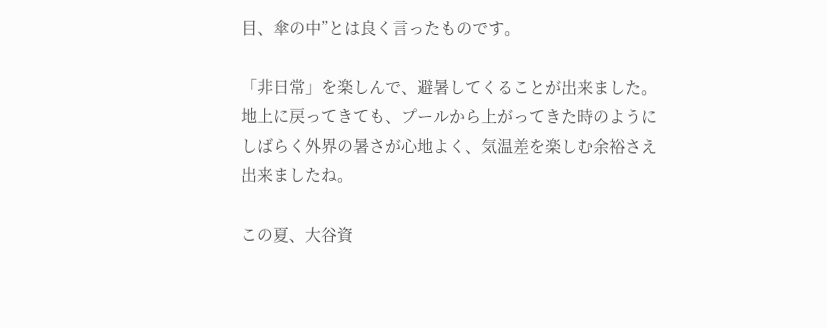目、傘の中”とは良く言ったものです。

「非日常」を楽しんで、避暑してくることが出来ました。
地上に戻ってきても、プールから上がってきた時のようにしばらく外界の暑さが心地よく、気温差を楽しむ余裕さえ出来ましたね。

この夏、大谷資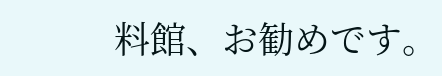料館、お勧めです。